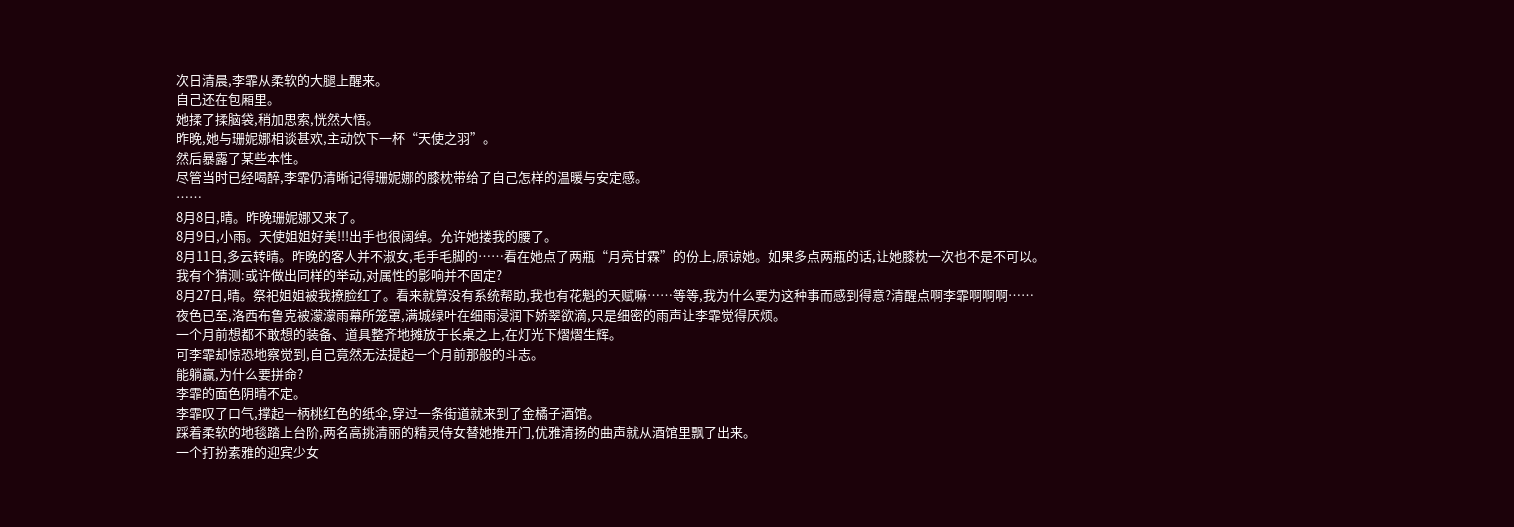次日清晨,李霏从柔软的大腿上醒来。
自己还在包厢里。
她揉了揉脑袋,稍加思索,恍然大悟。
昨晚,她与珊妮娜相谈甚欢,主动饮下一杯“天使之羽”。
然后暴露了某些本性。
尽管当时已经喝醉,李霏仍清晰记得珊妮娜的膝枕带给了自己怎样的温暖与安定感。
……
8月8日,晴。昨晚珊妮娜又来了。
8月9日,小雨。天使姐姐好美!!!出手也很阔绰。允许她搂我的腰了。
8月11日,多云转晴。昨晚的客人并不淑女,毛手毛脚的……看在她点了两瓶“月亮甘霖”的份上,原谅她。如果多点两瓶的话,让她膝枕一次也不是不可以。
我有个猜测:或许做出同样的举动,对属性的影响并不固定?
8月27日,晴。祭祀姐姐被我撩脸红了。看来就算没有系统帮助,我也有花魁的天赋嘛……等等,我为什么要为这种事而感到得意?清醒点啊李霏啊啊啊……
夜色已至,洛西布鲁克被濛濛雨幕所笼罩,满城绿叶在细雨浸润下娇翠欲滴,只是细密的雨声让李霏觉得厌烦。
一个月前想都不敢想的装备、道具整齐地摊放于长桌之上,在灯光下熠熠生辉。
可李霏却惊恐地察觉到,自己竟然无法提起一个月前那般的斗志。
能躺赢,为什么要拼命?
李霏的面色阴晴不定。
李霏叹了口气,撑起一柄桃红色的纸伞,穿过一条街道就来到了金橘子酒馆。
踩着柔软的地毯踏上台阶,两名高挑清丽的精灵侍女替她推开门,优雅清扬的曲声就从酒馆里飘了出来。
一个打扮素雅的迎宾少女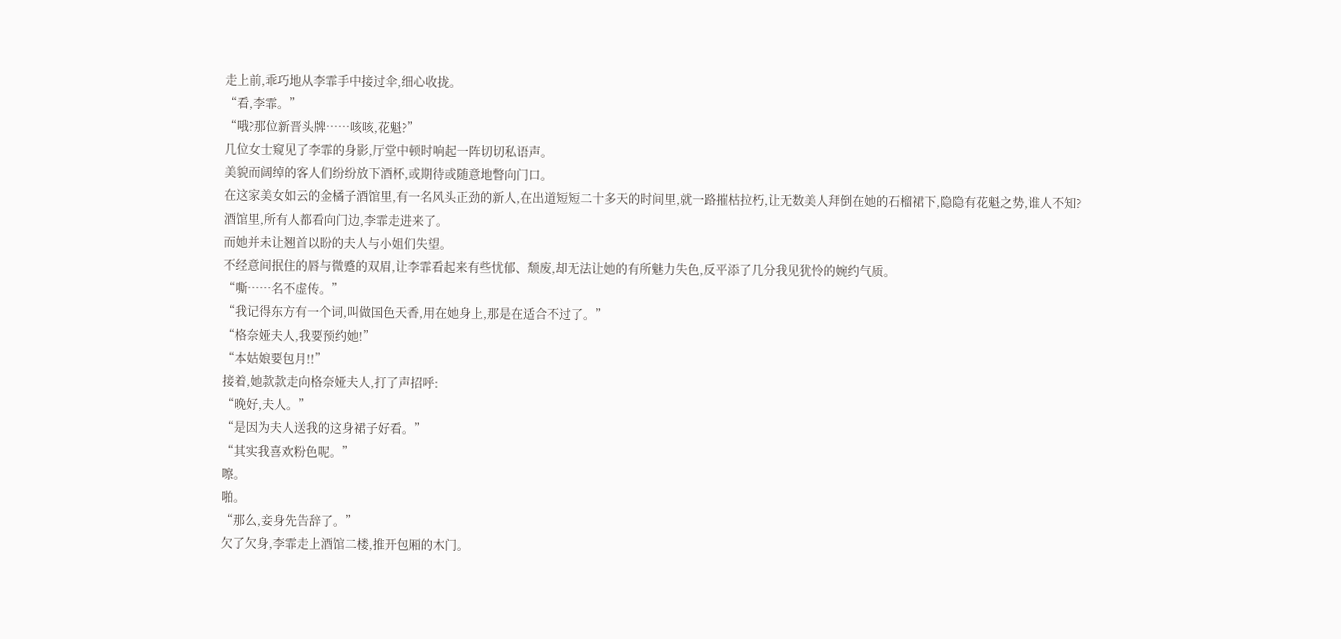走上前,乖巧地从李霏手中接过伞,细心收拢。
“看,李霏。”
“哦?那位新晋头牌……咳咳,花魁?”
几位女士窥见了李霏的身影,厅堂中顿时响起一阵切切私语声。
美貌而阔绰的客人们纷纷放下酒杯,或期待或随意地瞥向门口。
在这家美女如云的金橘子酒馆里,有一名风头正劲的新人,在出道短短二十多天的时间里,就一路摧枯拉朽,让无数美人拜倒在她的石榴裙下,隐隐有花魁之势,谁人不知?
酒馆里,所有人都看向门边,李霏走进来了。
而她并未让翘首以盼的夫人与小姐们失望。
不经意间抿住的唇与微蹙的双眉,让李霏看起来有些忧郁、颓废,却无法让她的有所魅力失色,反平添了几分我见犹怜的婉约气质。
“嘶……名不虚传。”
“我记得东方有一个词,叫做国色天香,用在她身上,那是在适合不过了。”
“格奈娅夫人,我要预约她!”
“本姑娘要包月!!”
接着,她款款走向格奈娅夫人,打了声招呼:
“晚好,夫人。”
“是因为夫人送我的这身裙子好看。”
“其实我喜欢粉色呢。”
嚓。
啪。
“那么,妾身先告辞了。”
欠了欠身,李霏走上酒馆二楼,推开包厢的木门。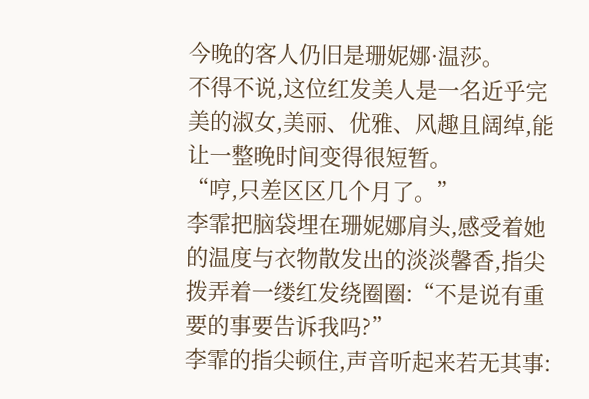今晚的客人仍旧是珊妮娜·温莎。
不得不说,这位红发美人是一名近乎完美的淑女,美丽、优雅、风趣且阔绰,能让一整晚时间变得很短暂。
“哼,只差区区几个月了。”
李霏把脑袋埋在珊妮娜肩头,感受着她的温度与衣物散发出的淡淡馨香,指尖拨弄着一缕红发绕圈圈:“不是说有重要的事要告诉我吗?”
李霏的指尖顿住,声音听起来若无其事: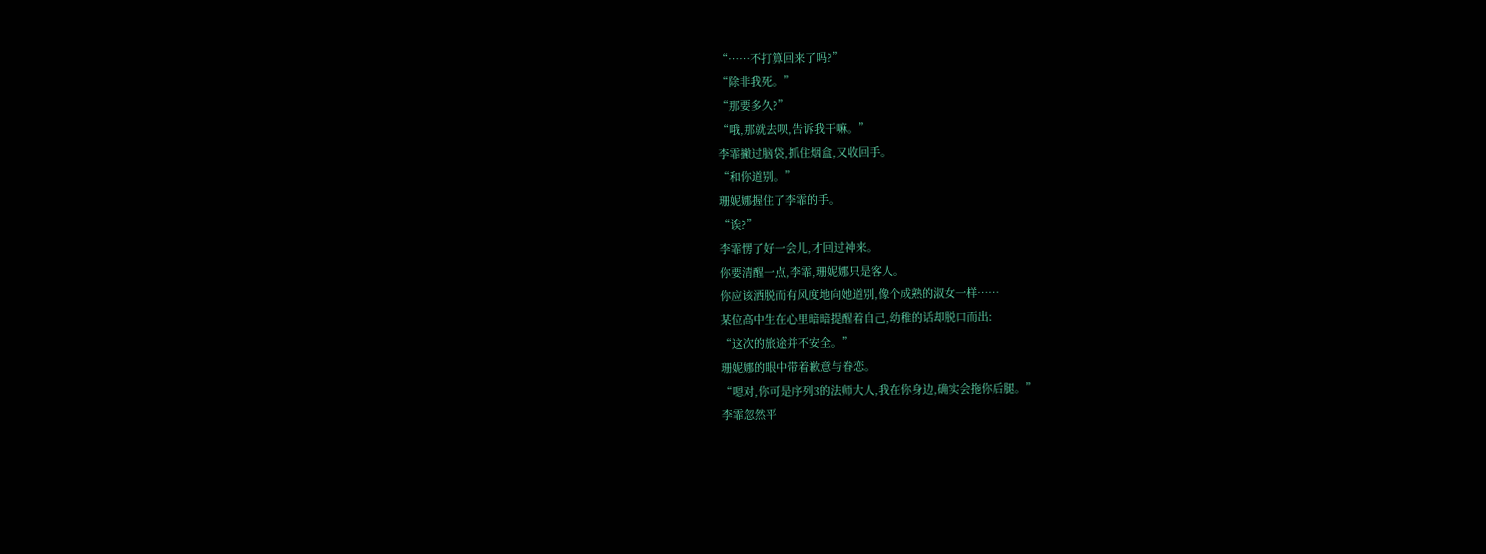“……不打算回来了吗?”
“除非我死。”
“那要多久?”
“哦,那就去呗,告诉我干嘛。”
李霏撇过脑袋,抓住烟盒,又收回手。
“和你道别。”
珊妮娜握住了李霏的手。
“诶?”
李霏愣了好一会儿,才回过神来。
你要清醒一点,李霏,珊妮娜只是客人。
你应该洒脱而有风度地向她道别,像个成熟的淑女一样……
某位高中生在心里暗暗提醒着自己,幼稚的话却脱口而出:
“这次的旅途并不安全。”
珊妮娜的眼中带着歉意与眷恋。
“嗯对,你可是序列3的法师大人,我在你身边,确实会拖你后腿。”
李霏忽然平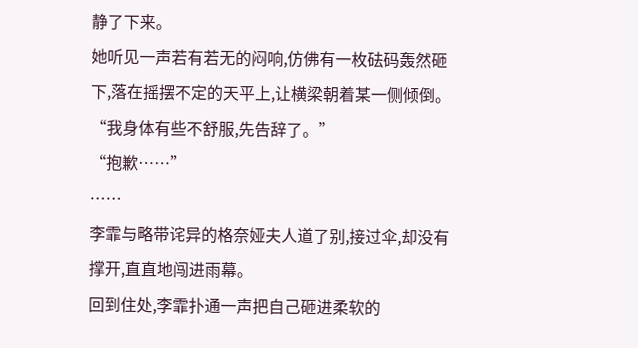静了下来。
她听见一声若有若无的闷响,仿佛有一枚砝码轰然砸下,落在摇摆不定的天平上,让横梁朝着某一侧倾倒。
“我身体有些不舒服,先告辞了。”
“抱歉……”
……
李霏与略带诧异的格奈娅夫人道了别,接过伞,却没有撑开,直直地闯进雨幕。
回到住处,李霏扑通一声把自己砸进柔软的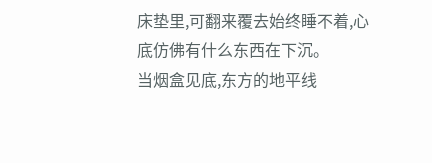床垫里,可翻来覆去始终睡不着,心底仿佛有什么东西在下沉。
当烟盒见底,东方的地平线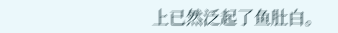上已然泛起了鱼肚白。